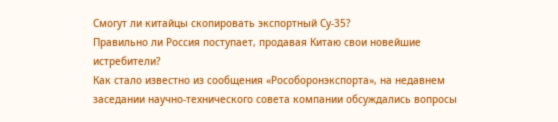Смогут ли китайцы скопировать экспортный Су-35?
Правильно ли Россия поступает, продавая Китаю свои новейшие истребители?
Как стало известно из сообщения «Рособоронэкспорта», на недавнем заседании научно-технического совета компании обсуждались вопросы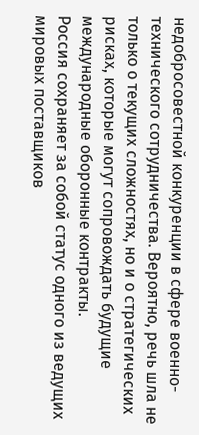недобросовестной конкуренции в сфере военно-технического сотрудничества. Вероятно, речь шла не только о текущих сложностях, но и о стратегических рисках, которые могут сопровождать будущие международные оборонные контракты.
Россия сохраняет за собой статус одного из ведущих мировых поставщиков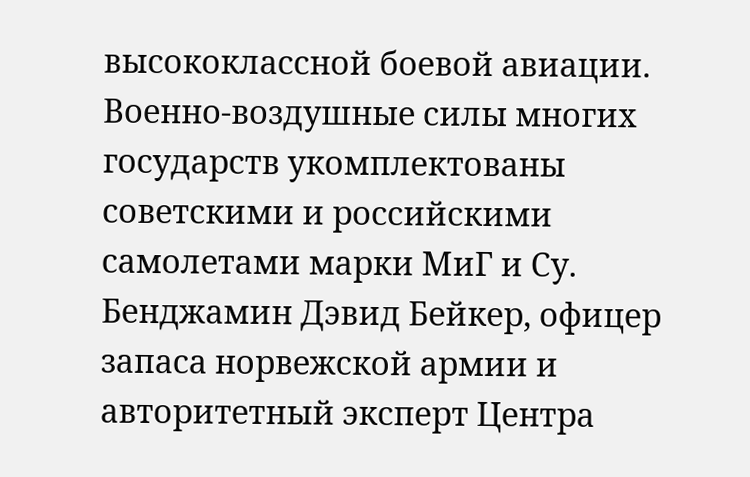высококлассной боевой авиации. Военно-воздушные силы многих государств укомплектованы советскими и российскими самолетами марки МиГ и Су. Бенджамин Дэвид Бейкер, офицер запаса норвежской армии и авторитетный эксперт Центра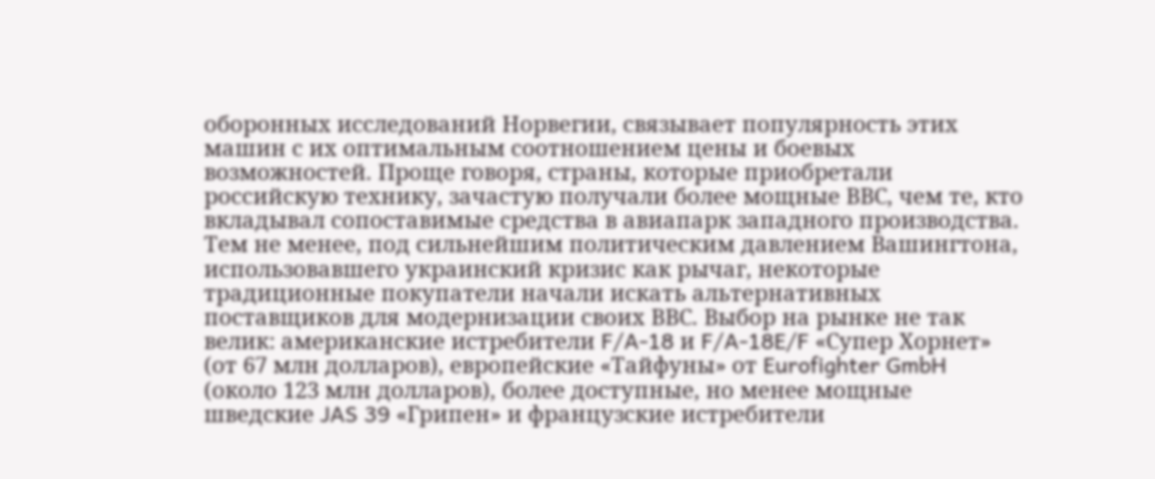оборонных исследований Норвегии, связывает популярность этих машин с их оптимальным соотношением цены и боевых возможностей. Проще говоря, страны, которые приобретали российскую технику, зачастую получали более мощные ВВС, чем те, кто вкладывал сопоставимые средства в авиапарк западного производства.
Тем не менее, под сильнейшим политическим давлением Вашингтона, использовавшего украинский кризис как рычаг, некоторые традиционные покупатели начали искать альтернативных поставщиков для модернизации своих ВВС. Выбор на рынке не так велик: американские истребители F/A-18 и F/A-18E/F «Супер Хорнет» (от 67 млн долларов), европейские «Тайфуны» от Eurofighter GmbH (около 123 млн долларов), более доступные, но менее мощные шведские JAS 39 «Грипен» и французские истребители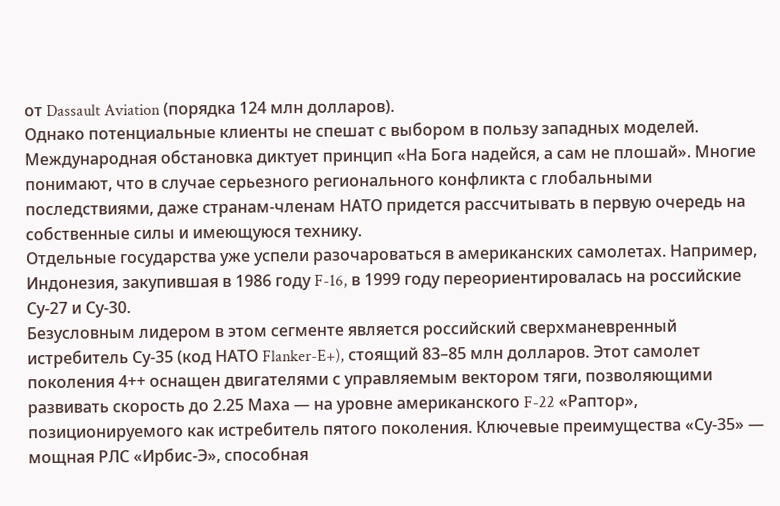от Dassault Aviation (порядка 124 млн долларов).
Однако потенциальные клиенты не спешат с выбором в пользу западных моделей. Международная обстановка диктует принцип «На Бога надейся, а сам не плошай». Многие понимают, что в случае серьезного регионального конфликта с глобальными последствиями, даже странам-членам НАТО придется рассчитывать в первую очередь на собственные силы и имеющуюся технику.
Отдельные государства уже успели разочароваться в американских самолетах. Например, Индонезия, закупившая в 1986 году F-16, в 1999 году переориентировалась на российские Су-27 и Су-30.
Безусловным лидером в этом сегменте является российский сверхманевренный истребитель Су-35 (код НАТО Flanker-E+), стоящий 83–85 млн долларов. Этот самолет поколения 4++ оснащен двигателями с управляемым вектором тяги, позволяющими развивать скорость до 2.25 Маха — на уровне американского F-22 «Раптор», позиционируемого как истребитель пятого поколения. Ключевые преимущества «Су-35» — мощная РЛС «Ирбис-Э», способная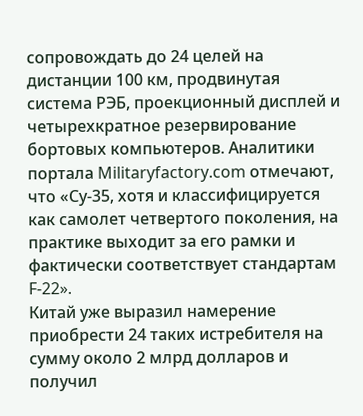сопровождать до 24 целей на дистанции 100 км, продвинутая система РЭБ, проекционный дисплей и четырехкратное резервирование бортовых компьютеров. Аналитики портала Militaryfactory.com отмечают, что «Су-35, хотя и классифицируется как самолет четвертого поколения, на практике выходит за его рамки и фактически соответствует стандартам F-22».
Китай уже выразил намерение приобрести 24 таких истребителя на сумму около 2 млрд долларов и получил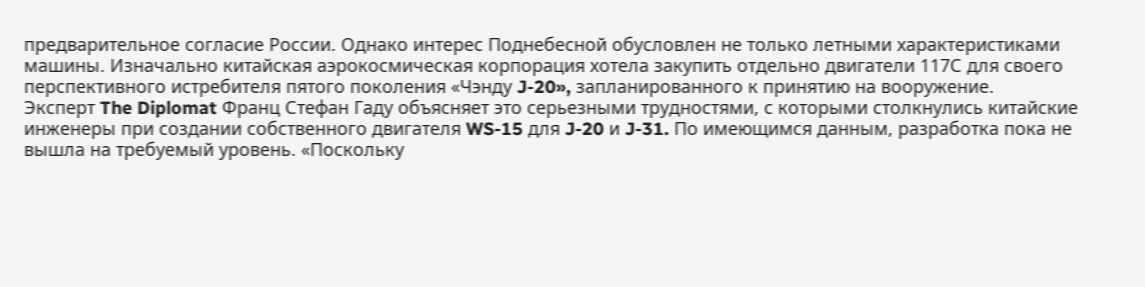предварительное согласие России. Однако интерес Поднебесной обусловлен не только летными характеристиками машины. Изначально китайская аэрокосмическая корпорация хотела закупить отдельно двигатели 117С для своего перспективного истребителя пятого поколения «Чэнду J-20», запланированного к принятию на вооружение.
Эксперт The Diplomat Франц Стефан Гаду объясняет это серьезными трудностями, с которыми столкнулись китайские инженеры при создании собственного двигателя WS-15 для J-20 и J-31. По имеющимся данным, разработка пока не вышла на требуемый уровень. «Поскольку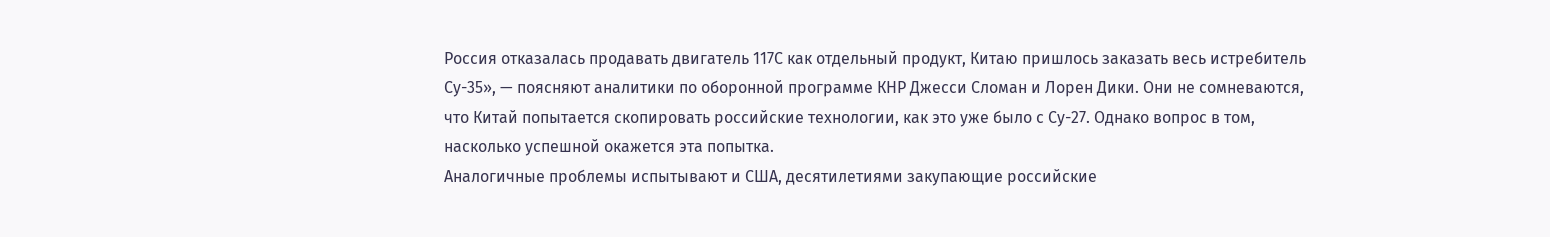Россия отказалась продавать двигатель 117С как отдельный продукт, Китаю пришлось заказать весь истребитель Су-35», — поясняют аналитики по оборонной программе КНР Джесси Сломан и Лорен Дики. Они не сомневаются, что Китай попытается скопировать российские технологии, как это уже было с Су-27. Однако вопрос в том, насколько успешной окажется эта попытка.
Аналогичные проблемы испытывают и США, десятилетиями закупающие российские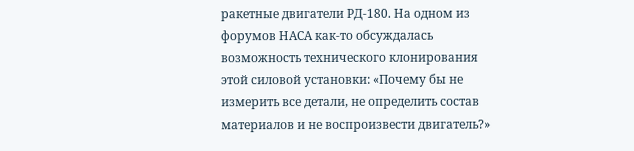ракетные двигатели РД-180. На одном из форумов НАСА как-то обсуждалась возможность технического клонирования этой силовой установки: «Почему бы не измерить все детали, не определить состав материалов и не воспроизвести двигатель?»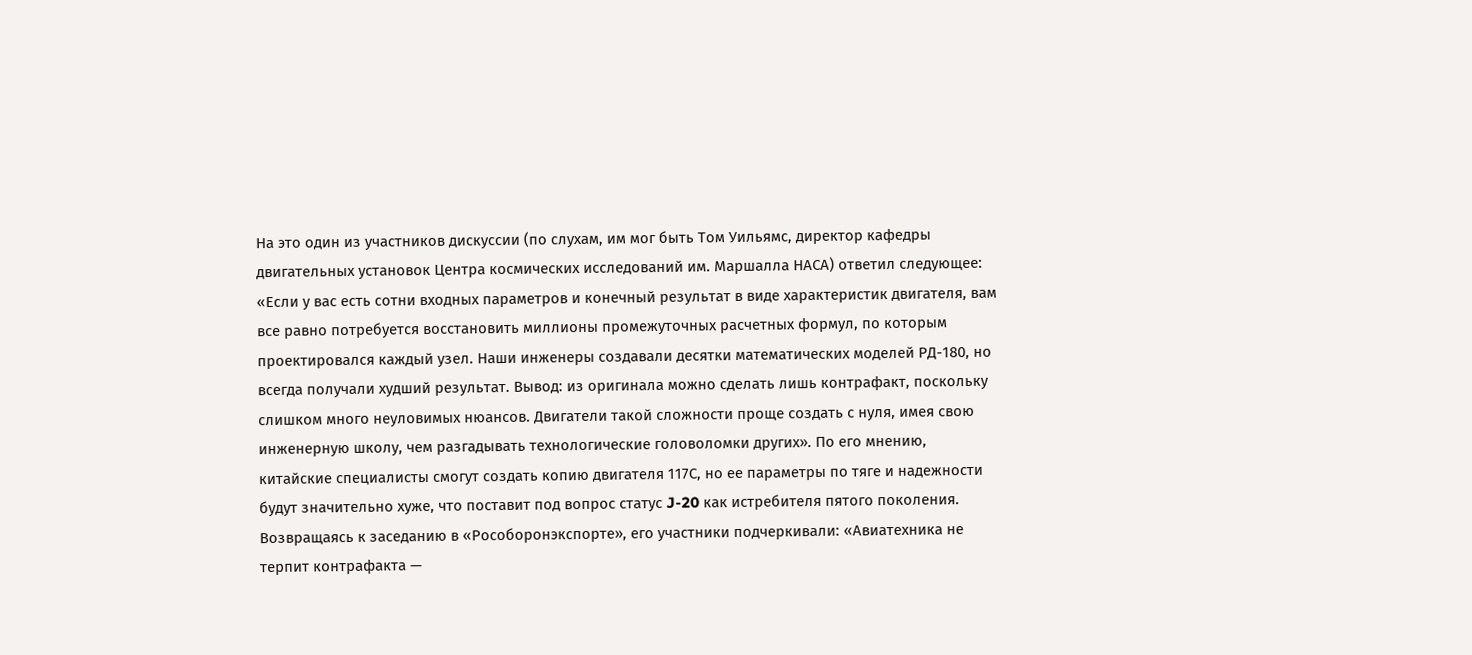На это один из участников дискуссии (по слухам, им мог быть Том Уильямс, директор кафедры двигательных установок Центра космических исследований им. Маршалла НАСА) ответил следующее: «Если у вас есть сотни входных параметров и конечный результат в виде характеристик двигателя, вам все равно потребуется восстановить миллионы промежуточных расчетных формул, по которым проектировался каждый узел. Наши инженеры создавали десятки математических моделей РД-180, но всегда получали худший результат. Вывод: из оригинала можно сделать лишь контрафакт, поскольку слишком много неуловимых нюансов. Двигатели такой сложности проще создать с нуля, имея свою инженерную школу, чем разгадывать технологические головоломки других». По его мнению, китайские специалисты смогут создать копию двигателя 117С, но ее параметры по тяге и надежности будут значительно хуже, что поставит под вопрос статус J-20 как истребителя пятого поколения.
Возвращаясь к заседанию в «Рособоронэкспорте», его участники подчеркивали: «Авиатехника не терпит контрафакта —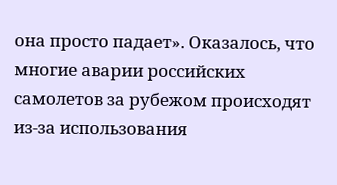она просто падает». Оказалось, что многие аварии российских самолетов за рубежом происходят из-за использования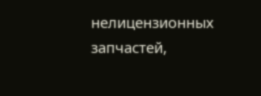нелицензионных запчастей,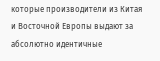которые производители из Китая и Восточной Европы выдают за абсолютно идентичные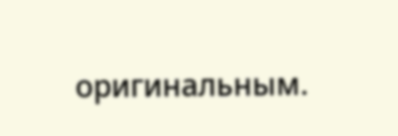оригинальным.